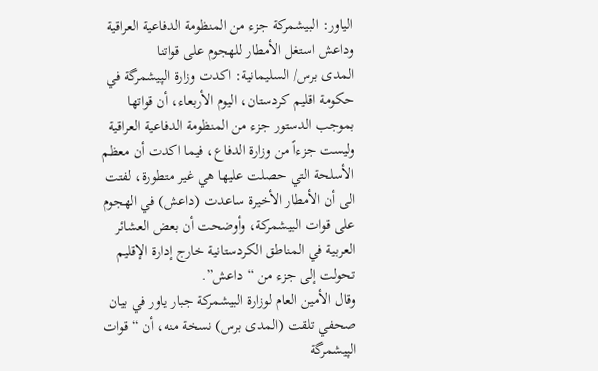الياور: البيشمركة جزء من المنظومة الدفاعية العراقية وداعش استغل الأمطار للهجوم على قواتنا
المدى برس/ السليمانية: اكدت وزارة الپيشمرگة في حكومة اقليم كردستان، اليوم الأربعاء، أن قواتها بموجب الدستور جزء من المنظومة الدفاعية العراقية وليست جزءاً من وزارة الدفاع، فيما اكدت أن معظم الأسلحة التي حصلت عليها هي غير متطورة، لفتت الى أن الأمطار الأخيرة ساعدت (داعش) في الهجوم على قوات البيشمركة، وأوضحت أن بعض العشائر العربية في المناطق الكردستانية خارج إدارة الإقليم تحولت إلى جزء من “داعش”.
وقال الأمين العام لوزارة البيشمركة جبار ياور في بيان صحفي تلقت (المدى برس) نسخة منه، أن “قوات الپيشمرگة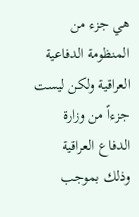هي جزء من المنظومة الدفاعية العراقية ولكن ليست جزءاً من وزارة الدفاع العراقية وذلك بموجب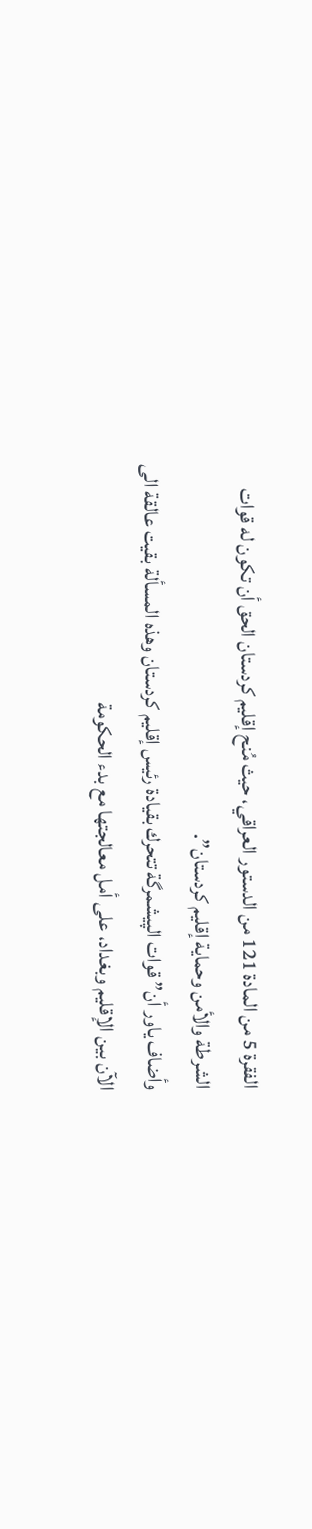الفقرة 5 من المادة 121 من الدستور العراقي، حيث مُنح إقليم كردستان الحق أن تكون له قوات الشرطة والأمن وحماية إقليم كردستان”.
وأضاف ياور أن” قوات الپيشمرگة تتحرك بقيادة رئيس إقليم كردستان وهذه المسألة بقيت عالقة الى الآن بين الإقليم وبغداد، على أمل معالجتها مع بدء الحكومة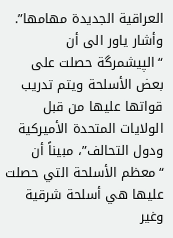العراقية الجديدة مهامها”.
وأشار ياور الى أن “الپيشمرگة حصلت على بعض الأسلحة ويتم تدريب قواتها عليها من قبل الولايات المتحدة الأميركية ودول التحالف”، مبيناً أن “معظم الأسلحة التي حصلت عليها هي أسلحة شرقية وغير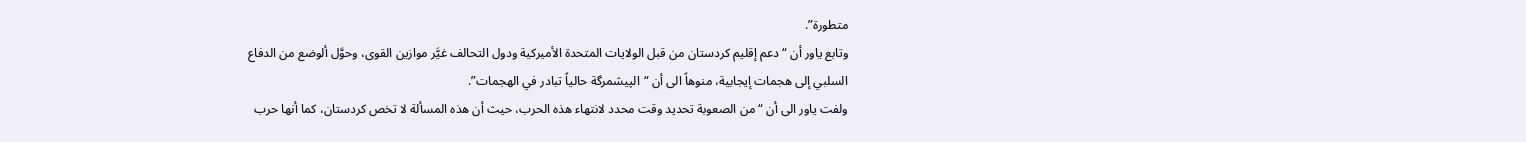متطورة”.
وتابع ياور أن “دعم إقليم كردستان من قبل الولايات المتحدة الأميركية ودول التحالف غيَّر موازين القوى، وحوَّل ألوضع من الدفاع السلبي إلى هجمات إيجابية، منوهاً الى أن “الپيشمرگة حالياً تبادر في الهجمات”.
ولفت ياور الى أن “من الصعوبة تحديد وقت محدد لانتهاء هذه الحرب، حيث أن هذه المسألة لا تخص كردستان، كما أنها حرب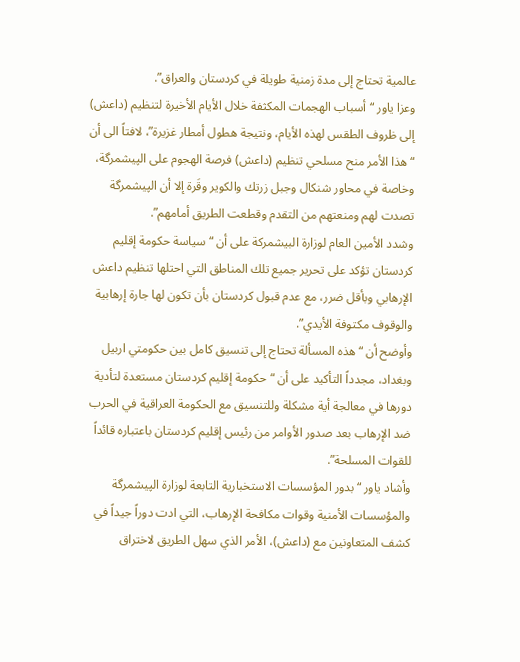عالمية تحتاج إلى مدة زمنية طويلة في كردستان والعراق”.
وعزا ياور “أسباب الهجمات المكثفة خلال الأيام الأخيرة لتنظيم (داعش) إلى ظروف الطقس لهذه الأيام، ونتيجة هطول أمطار غزيرة”، لافتاً الى أن “هذا الأمر منح مسلحي تنظيم (داعش) فرصة الهجوم على الپيشمرگة، وخاصة في محاور شنكال وجبل زرتك والكوير وقَرة إلا أن الپيشمرگة تصدت لهم ومنعتهم من التقدم وقطعت الطريق أمامهم”.
وشدد الأمين العام لوزارة البيشمركة على أن “سياسة حكومة إقليم كردستان تؤكد على تحرير جميع تلك المناطق التي احتلها تنظيم داعش الإرهابي وبأقل ضرر، مع عدم قبول كردستان بأن تكون لها جارة إرهابية والوقوف مكتوفة الأيدي”.
وأوضح أن “هذه المسألة تحتاج إلى تنسيق كامل بين حكومتي اربيل وبغداد، مجدداً التأكيد على أن “حكومة إقليم كردستان مستعدة لتأدية دورها في معالجة أية مشكلة وللتنسيق مع الحكومة العراقية في الحرب ضد الإرهاب بعد صدور الأوامر من رئيس إقليم كردستان باعتباره قائداً للقوات المسلحة”.
وأشاد ياور “بدور المؤسسات الاستخبارية التابعة لوزارة الپيشمرگة والمؤسسات الأمنية وقوات مكافحة الإرهاب، التي ادت دوراً جيداً في كشف المتعاونين مع (داعش)، الأمر الذي سهل الطريق لاختراق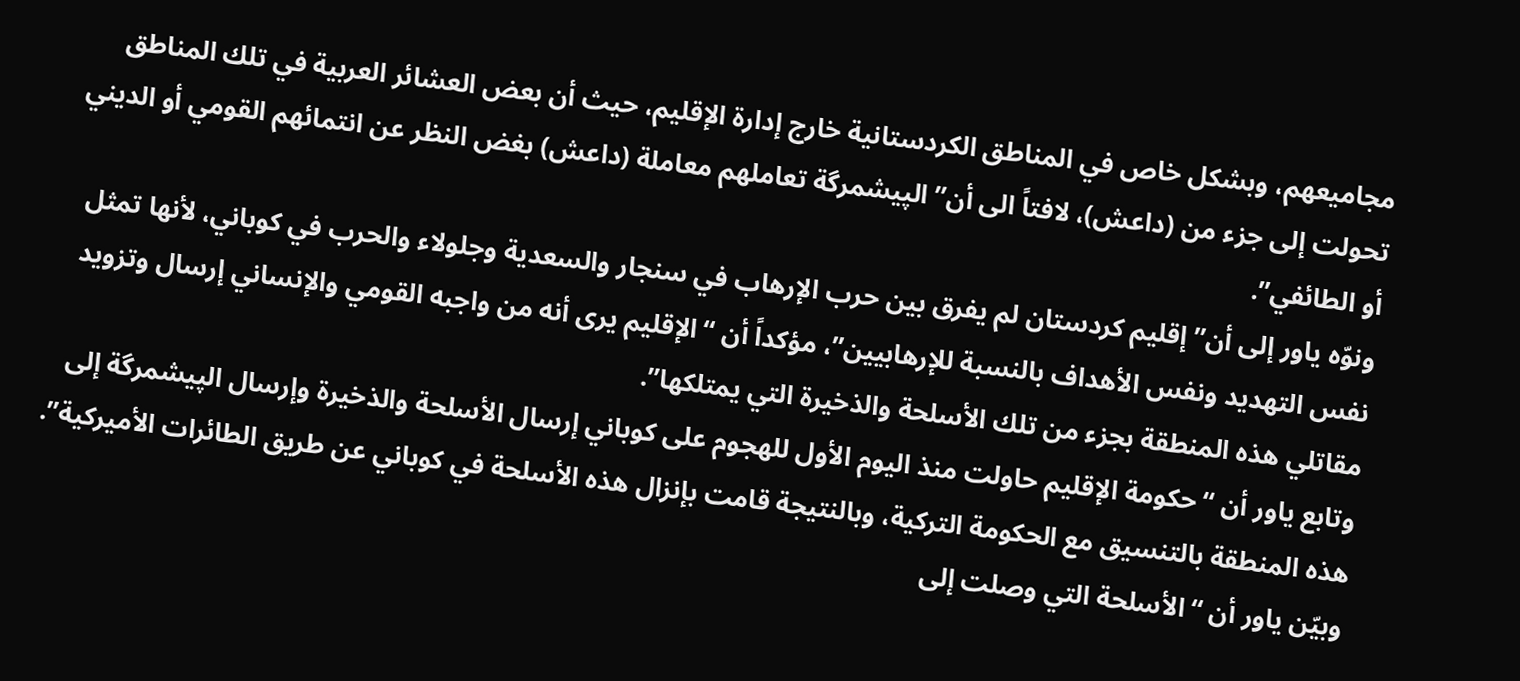مجاميعهم، وبشكل خاص في المناطق الكردستانية خارج إدارة الإقليم، حيث أن بعض العشائر العربية في تلك المناطق تحولت إلى جزء من (داعش)، لافتاً الى أن” الپيشمرگة تعاملهم معاملة (داعش) بغض النظر عن انتمائهم القومي أو الديني أو الطائفي”.
ونوّه ياور إلى أن” إقليم كردستان لم يفرق بين حرب الإرهاب في سنجار والسعدية وجلولاء والحرب في كوباني، لأنها تمثل نفس التهديد ونفس الأهداف بالنسبة للإرهابيين”، مؤكداً أن “الإقليم يرى أنه من واجبه القومي والإنساني إرسال وتزويد مقاتلي هذه المنطقة بجزء من تلك الأسلحة والذخيرة التي يمتلكها”.
وتابع ياور أن “حكومة الإقليم حاولت منذ اليوم الأول للهجوم على كوباني إرسال الأسلحة والذخيرة وإرسال الپيشمرگة إلى هذه المنطقة بالتنسيق مع الحكومة التركية، وبالنتيجة قامت بإنزال هذه الأسلحة في كوباني عن طريق الطائرات الأميركية”.
وبيّن ياور أن “الأسلحة التي وصلت إلى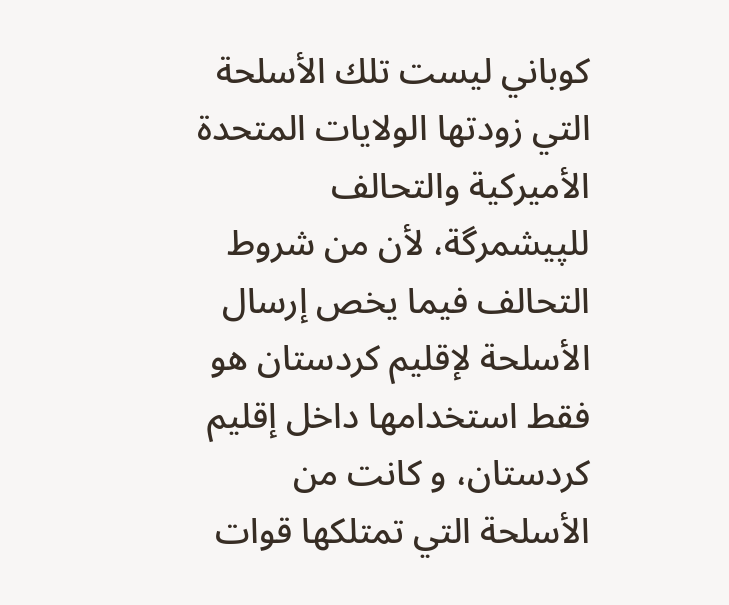كوباني ليست تلك الأسلحة التي زودتها الولايات المتحدة الأميركية والتحالف للپيشمرگة، لأن من شروط التحالف فيما يخص إرسال الأسلحة لإقليم كردستان هو فقط استخدامها داخل إقليم كردستان، و كانت من الأسلحة التي تمتلكها قوات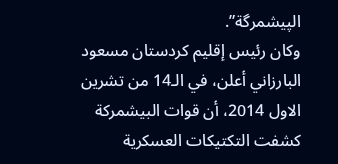الپيشمرگة”.
وكان رئيس إقليم كردستان مسعود البارزاني أعلن، في الـ14 من تشرين الاول 2014، أن قوات البيشمركة كشفت التكتيكات العسكرية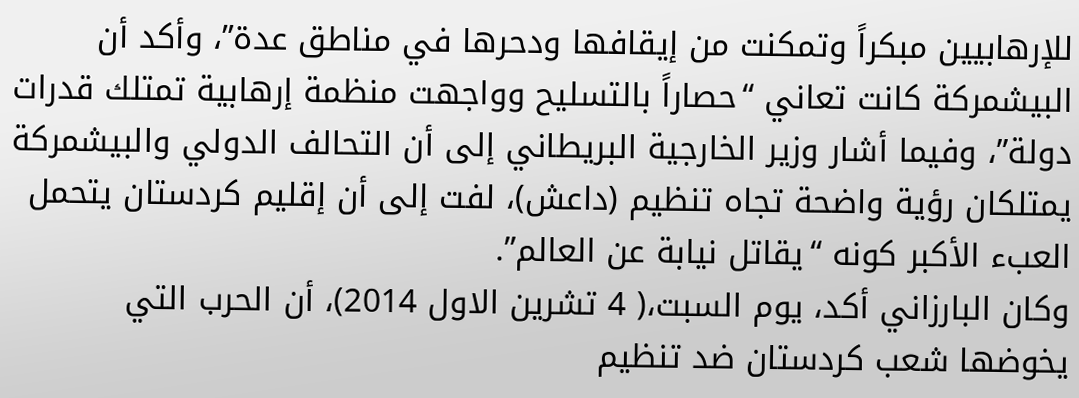للإرهابيين مبكراً وتمكنت من إيقافها ودحرها في مناطق عدة”، وأكد أن البيشمركة كانت تعاني “حصاراً بالتسليح وواجهت منظمة إرهابية تمتلك قدرات دولة”، وفيما أشار وزير الخارجية البريطاني إلى أن التحالف الدولي والبيشمركة يمتلكان رؤية واضحة تجاه تنظيم (داعش)، لفت إلى أن إقليم كردستان يتحمل العبء الأكبر كونه “يقاتل نيابة عن العالم”.
وكان البارزاني أكد، يوم السبت،( 4 تشرين الاول 2014)، أن الحرب التي يخوضها شعب كردستان ضد تنظيم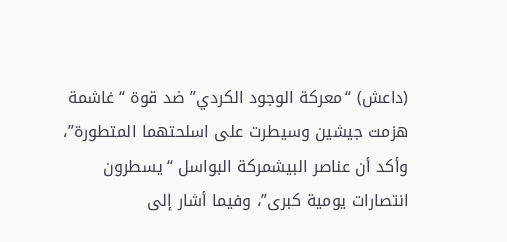(داعش) “معركة الوجود الكردي” ضد قوة “غاشمة هزمت جيشين وسيطرت على اسلحتهما المتطورة”، وأكد أن عناصر البيشمركة البواسل “يسطرون انتصارات يومية كبرى”، وفيما أشار إلى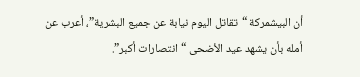أن البيشمركة “تقاتل اليوم نيابة عن جميع البشرية”، أعرب عن أمله بأن يشهد عيد الأضحى “انتصارات أكبر”.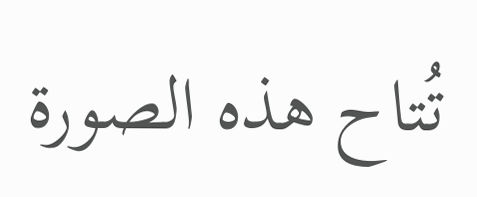تُتاح هذه الصورة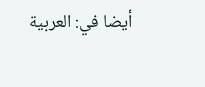أيضا في: العربية